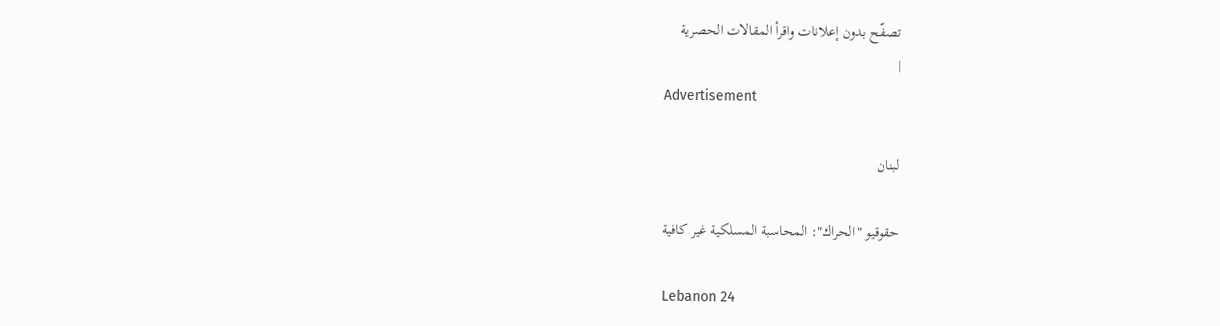تصفّح بدون إعلانات واقرأ المقالات الحصرية
|
Advertisement

لبنان

حقوقيو "الحراك": المحاسبة المسلكية غير كافية

Lebanon 24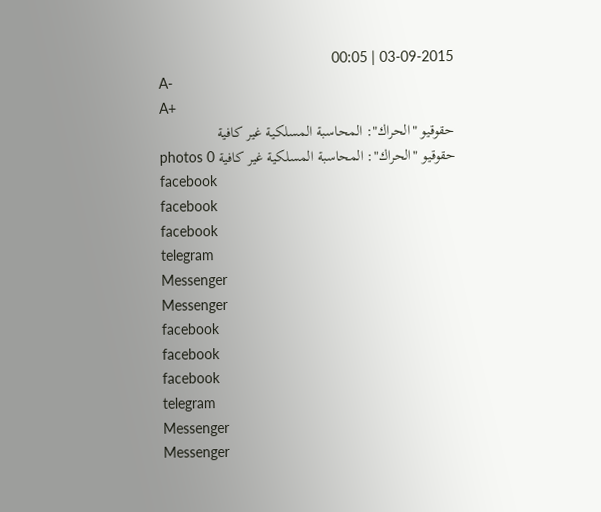03-09-2015 | 00:05
A-
A+
حقوقيو "الحراك": المحاسبة المسلكية غير كافية
حقوقيو "الحراك": المحاسبة المسلكية غير كافية photos 0
facebook
facebook
facebook
telegram
Messenger
Messenger
facebook
facebook
facebook
telegram
Messenger
Messenger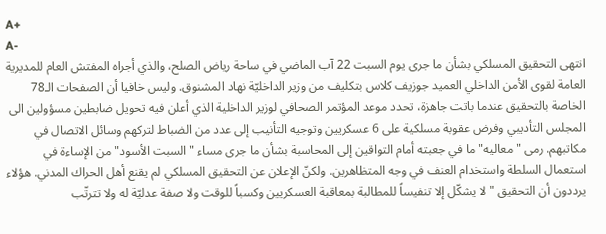A+
A-
انتهى التحقيق المسلكي بشأن ما جرى يوم السبت 22 آب الماضي في ساحة رياض الصلح، والذي أجراه المفتش العام للمديرية العامة لقوى الأمن الداخلي العميد جوزيف كلاس بتكليف من وزير الداخليّة نهاد المشنوق. وليس خافيا أن الصفحات الـ78 الخاصة بالتحقيق عندما باتت جاهزة، تحدد موعد المؤتمر الصحافي لوزير الداخلية الذي أعلن فيه تحويل ضابطين مسؤولين الى المجلس التأديبي وفرض عقوبة مسلكية على 6 عسكريين وتوجيه التأنيب إلى عدد من الضباط لتركهم وسائل الاتصال في مكاتبهم. رمى "معاليه" ما في جعبته أمام التواقين إلى المحاسبة بشأن ما جرى مساء "السبت الأسود" من الإساءة في استعمال السلطة واستخدام العنف في وجه المتظاهرين. ولكنّ الإعلان عن التحقيق المسلكي لم يقنع أهل الحراك المدني. هؤلاء يرددون أن التحقيق "لا يشكّل إلا تنفيساً للمطالبة بمعاقبة العسكريين وكسباً للوقت ولا صفة عدليّة له ولا تترتّب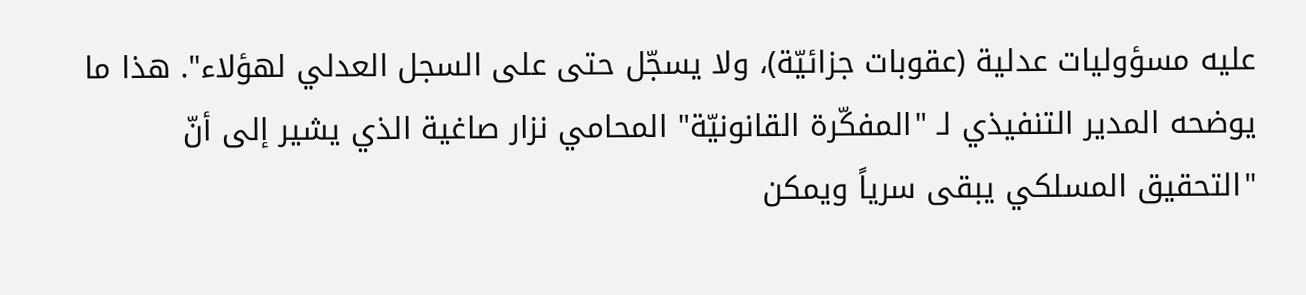عليه مسؤوليات عدلية (عقوبات جزائيّة)، ولا يسجّل حتى على السجل العدلي لهؤلاء". هذا ما يوضحه المدير التنفيذي لـ "المفكّرة القانونيّة" المحامي نزار صاغية الذي يشير إلى أنّ "التحقيق المسلكي يبقى سرياً ويمكن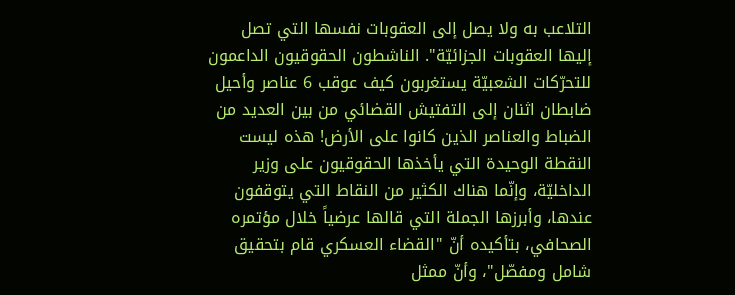التلاعب به ولا يصل إلى العقوبات نفسها التي تصل إليها العقوبات الجزائيّة". الناشطون الحقوقيون الداعمون للتحرّكات الشعبيّة يستغربون كيف عوقب 6 عناصر وأحيل ضابطان اثنان إلى التفتيش القضائي من بين العديد من الضباط والعناصر الذين كانوا على الأرض! هذه ليست النقطة الوحيدة التي يأخذها الحقوقيون على وزير الداخليّة، وإنّما هناك الكثير من النقاط التي يتوقفون عندها، وأبرزها الجملة التي قالها عرضياً خلال مؤتمره الصحافي، بتأكيده أنّ "القضاء العسكري قام بتحقيق شامل ومفصّل"، وأنّ ممثل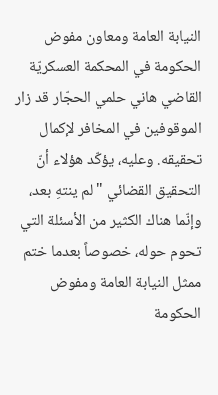النيابة العامة ومعاون مفوض الحكومة في المحكمة العسكريّة القاضي هاني حلمي الحجّار قد زار الموقوفين في المخافر لإكمال تحقيقه. وعليه، يؤكّد هؤلاء أنّ التحقيق القضائي "لم ينتهِ بعد، وإنّما هناك الكثير من الأسئلة التي تحوم حوله، خصوصاً بعدما ختم ممثل النيابة العامة ومفوض الحكومة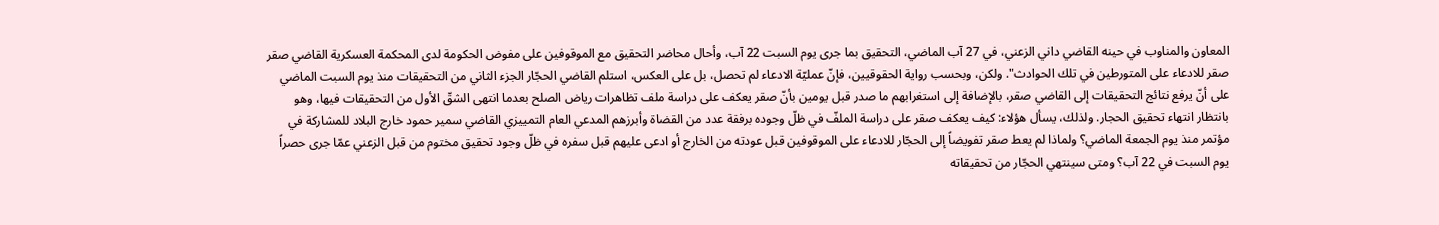المعاون والمناوب في حينه القاضي داني الزعني، في 27 آب الماضي، التحقيق بما جرى يوم السبت 22 آب، وأحال محاضر التحقيق مع الموقوفين على مفوض الحكومة لدى المحكمة العسكرية القاضي صقر صقر للادعاء على المتورطين في تلك الحوادث". ولكن، وبحسب رواية الحقوقيين، فإنّ عمليّة الادعاء لم تحصل، بل على العكس، استلم القاضي الحجّار الجزء الثاني من التحقيقات منذ يوم السبت الماضي على أنّ يرفع نتائج التحقيقات إلى القاضي صقر، بالإضافة إلى استغرابهم ما صدر قبل يومين بأنّ صقر يعكف على دراسة ملف تظاهرات رياض الصلح بعدما انتهى الشقّ الأول من التحقيقات فيها، وهو بانتظار انتهاء تحقيق الحجار. ولذلك، يسأل هؤلاء: كيف يعكف صقر على دراسة الملفّ في ظلّ وجوده برفقة عدد من القضاة وأبرزهم المدعي العام التمييزي القاضي سمير حمود خارج البلاد للمشاركة في مؤتمر منذ يوم الجمعة الماضي؟ ولماذا لم يعط صقر تفويضاً إلى الحجّار للادعاء على الموقوفين قبل عودته من الخارج أو ادعى عليهم قبل سفره في ظلّ وجود تحقيق مختوم من قبل الزعني عمّا جرى حصراً يوم السبت في 22 آب؟ ومتى سينتهي الحجّار من تحقيقاته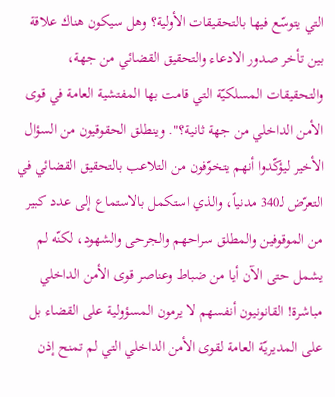التي يتوسّع فيها بالتحقيقات الأولية؟ وهل سيكون هناك علاقة بين تأخر صدور الادعاء والتحقيق القضائي من جهة، والتحقيقات المسلكيّة التي قامت بها المفتشية العامة في قوى الأمن الداخلي من جهة ثانية؟". وينطلق الحقوقيون من السؤال الأخير ليؤكّدوا أنهم يتخوّفون من التلاعب بالتحقيق القضائي في التعرّض لـ340 مدنياً، والذي استكمل بالاستماع إلى عدد كبير من الموقوفين والمطلق سراحهم والجرحى والشهود، لكنّه لم يشمل حتى الآن أيا من ضباط وعناصر قوى الأمن الداخلي مباشرة! القانونيون أنفسهم لا يرمون المسؤولية على القضاء بل على المديريّة العامة لقوى الأمن الداخلي التي لم تمنح إذن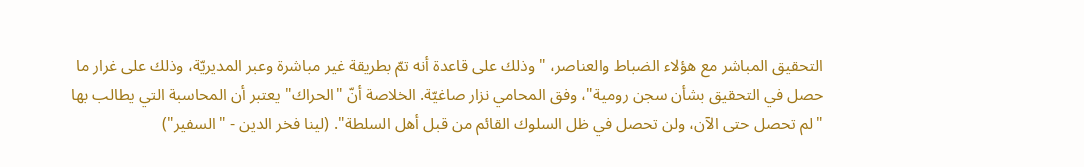التحقيق المباشر مع هؤلاء الضباط والعناصر، "وذلك على قاعدة أنه تمّ بطريقة غير مباشرة وعبر المديريّة، وذلك على غرار ما حصل في التحقيق بشأن سجن رومية"، وفق المحامي نزار صاغيّة. الخلاصة أنّ "الحراك" يعتبر أن المحاسبة التي يطالب بها "لم تحصل حتى الآن، ولن تحصل في ظل السلوك القائم من قبل أهل السلطة". (لينا فخر الدين - "السفير")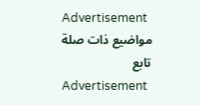Advertisement
مواضيع ذات صلة
تابع
Advertisement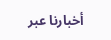أخبارنا عبر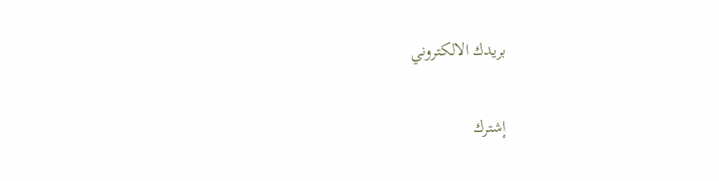بريدك الالكتروني

إشترك